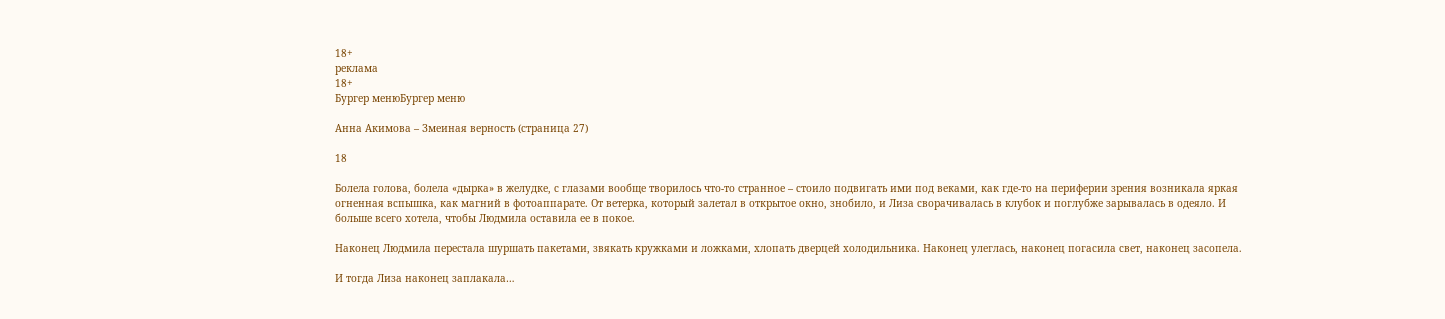18+
реклама
18+
Бургер менюБургер меню

Анна Акимова – Змеиная верность (страница 27)

18

Болела голова, болела «дырка» в желудке, с глазами вообще творилось что-то странное – стоило подвигать ими под веками, как где-то на периферии зрения возникала яркая огненная вспышка, как магний в фотоаппарате. От ветерка, который залетал в открытое окно, знобило, и Лиза сворачивалась в клубок и поглубже зарывалась в одеяло. И больше всего хотела, чтобы Людмила оставила ее в покое.

Наконец Людмила перестала шуршать пакетами, звякать кружками и ложками, хлопать дверцей холодильника. Наконец улеглась, наконец погасила свет, наконец засопела.

И тогда Лиза наконец заплакала…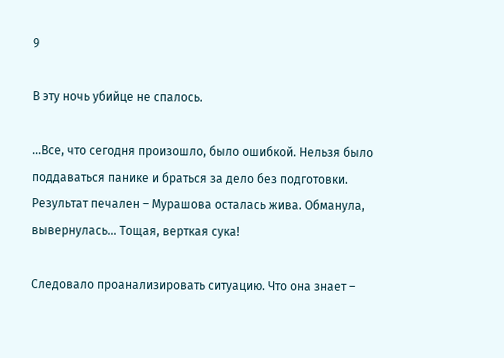9

В эту ночь убийце не спалось.

…Все, что сегодня произошло, было ошибкой. Нельзя было поддаваться панике и браться за дело без подготовки. Результат печален – Мурашова осталась жива. Обманула, вывернулась… Тощая, верткая сука!

Следовало проанализировать ситуацию. Что она знает –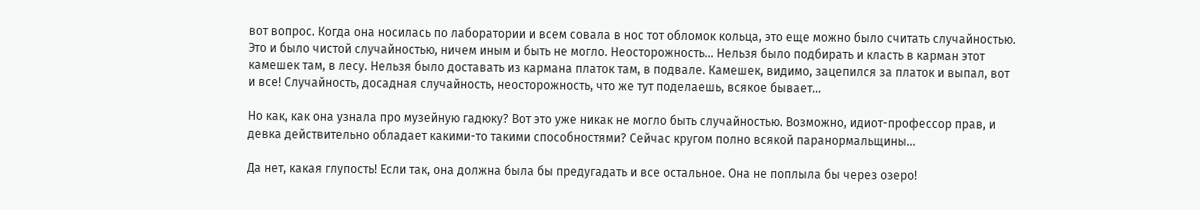вот вопрос. Когда она носилась по лаборатории и всем совала в нос тот обломок кольца, это еще можно было считать случайностью. Это и было чистой случайностью, ничем иным и быть не могло. Неосторожность… Нельзя было подбирать и класть в карман этот камешек там, в лесу. Нельзя было доставать из кармана платок там, в подвале. Камешек, видимо, зацепился за платок и выпал, вот и все! Случайность, досадная случайность, неосторожность, что же тут поделаешь, всякое бывает…

Но как, как она узнала про музейную гадюку? Вот это уже никак не могло быть случайностью. Возможно, идиот-профессор прав, и девка действительно обладает какими-то такими способностями? Сейчас кругом полно всякой паранормальщины…

Да нет, какая глупость! Если так, она должна была бы предугадать и все остальное. Она не поплыла бы через озеро!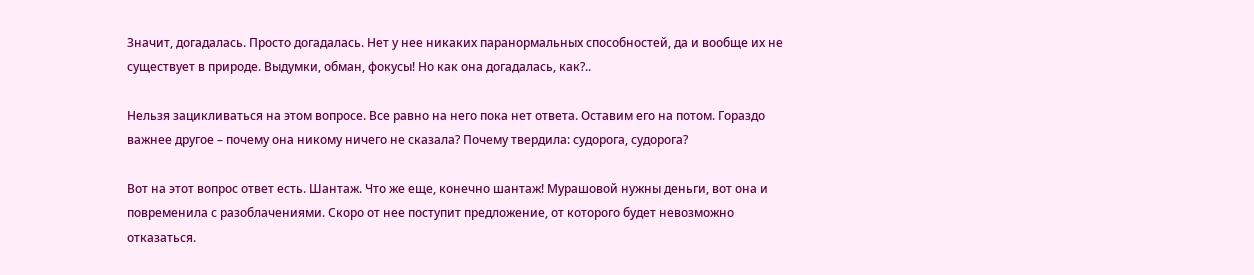Значит, догадалась. Просто догадалась. Нет у нее никаких паранормальных способностей, да и вообще их не существует в природе. Выдумки, обман, фокусы! Но как она догадалась, как?..

Нельзя зацикливаться на этом вопросе. Все равно на него пока нет ответа. Оставим его на потом. Гораздо важнее другое – почему она никому ничего не сказала? Почему твердила: судорога, судорога?

Вот на этот вопрос ответ есть. Шантаж. Что же еще, конечно шантаж! Мурашовой нужны деньги, вот она и повременила с разоблачениями. Скоро от нее поступит предложение, от которого будет невозможно отказаться.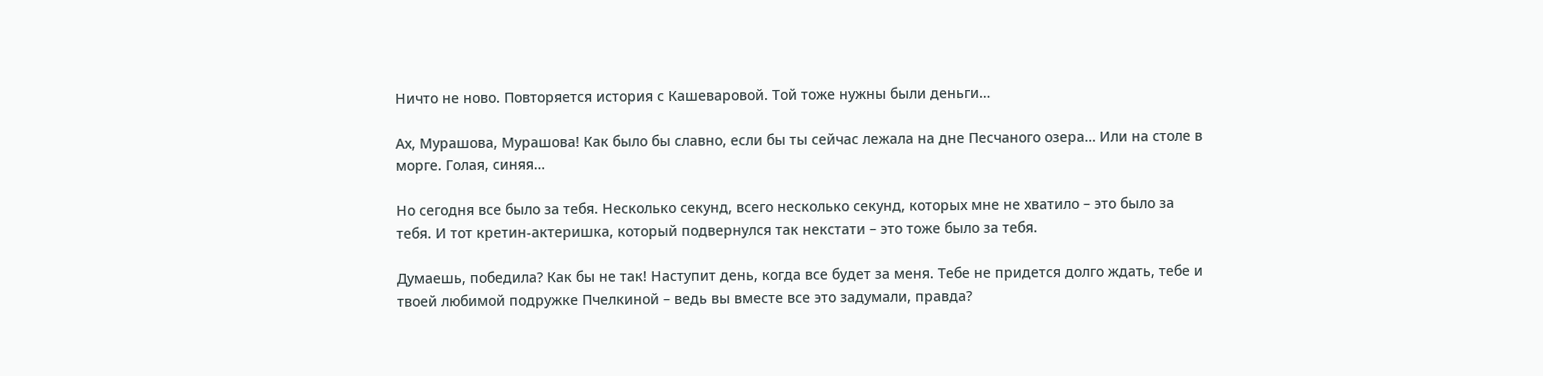Ничто не ново. Повторяется история с Кашеваровой. Той тоже нужны были деньги…

Ах, Мурашова, Мурашова! Как было бы славно, если бы ты сейчас лежала на дне Песчаного озера… Или на столе в морге. Голая, синяя…

Но сегодня все было за тебя. Несколько секунд, всего несколько секунд, которых мне не хватило – это было за тебя. И тот кретин-актеришка, который подвернулся так некстати – это тоже было за тебя.

Думаешь, победила? Как бы не так! Наступит день, когда все будет за меня. Тебе не придется долго ждать, тебе и твоей любимой подружке Пчелкиной – ведь вы вместе все это задумали, правда?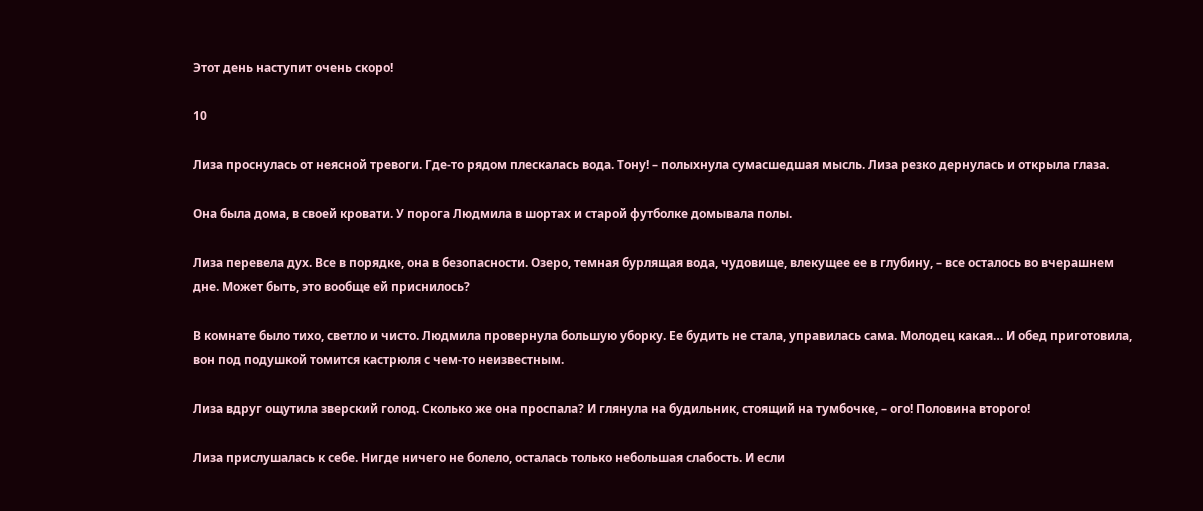Этот день наступит очень скоро!

10

Лиза проснулась от неясной тревоги. Где-то рядом плескалась вода. Тону! – полыхнула сумасшедшая мысль. Лиза резко дернулась и открыла глаза.

Она была дома, в своей кровати. У порога Людмила в шортах и старой футболке домывала полы.

Лиза перевела дух. Все в порядке, она в безопасности. Озеро, темная бурлящая вода, чудовище, влекущее ее в глубину, – все осталось во вчерашнем дне. Может быть, это вообще ей приснилось?

В комнате было тихо, светло и чисто. Людмила провернула большую уборку. Ее будить не стала, управилась сама. Молодец какая… И обед приготовила, вон под подушкой томится кастрюля с чем-то неизвестным.

Лиза вдруг ощутила зверский голод. Сколько же она проспала? И глянула на будильник, стоящий на тумбочке, – ого! Половина второго!

Лиза прислушалась к себе. Нигде ничего не болело, осталась только небольшая слабость. И если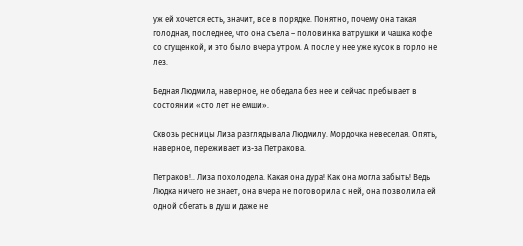уж ей хочется есть, значит, все в порядке. Понятно, почему она такая голодная, последнее, что она съела – половинка ватрушки и чашка кофе со сгущенкой, и это было вчера утром. А после у нее уже кусок в горло не лез.

Бедная Людмила, наверное, не обедала без нее и сейчас пребывает в состоянии «сто лет не емши».

Сквозь ресницы Лиза разглядывала Людмилу. Мордочка невеселая. Опять, наверное, переживает из-за Петракова.

Петраков!.. Лиза похолодела. Какая она дура! Как она могла забыть! Ведь Людка ничего не знает, она вчера не поговорила с ней, она позволила ей одной сбегать в душ и даже не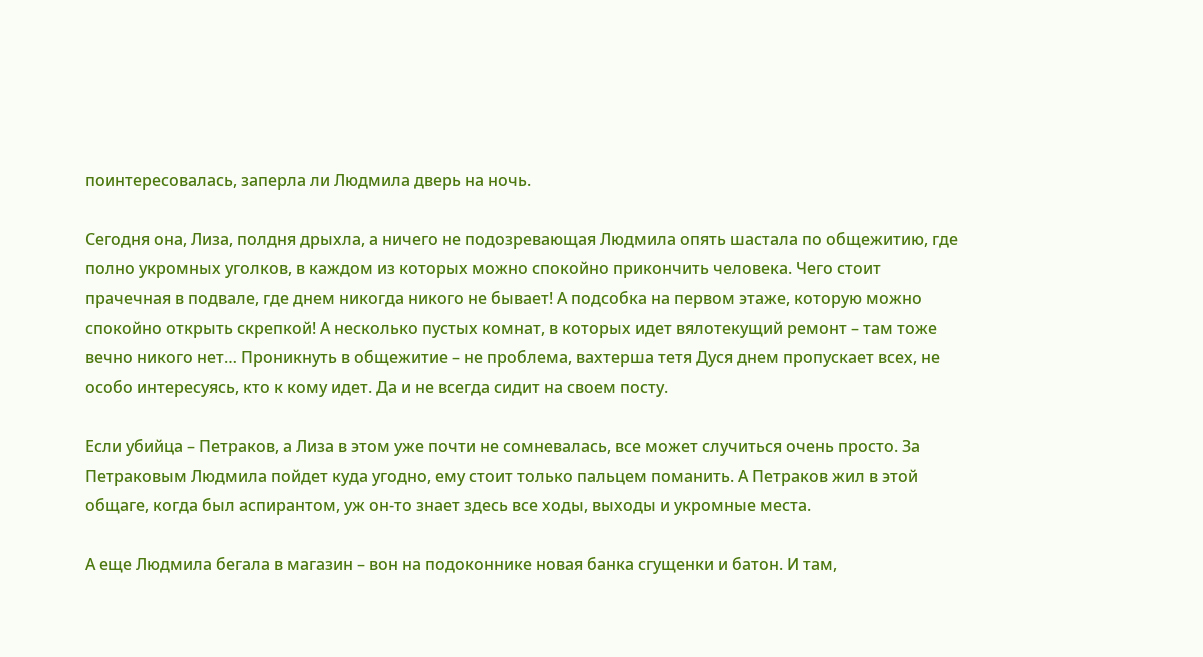поинтересовалась, заперла ли Людмила дверь на ночь.

Сегодня она, Лиза, полдня дрыхла, а ничего не подозревающая Людмила опять шастала по общежитию, где полно укромных уголков, в каждом из которых можно спокойно прикончить человека. Чего стоит прачечная в подвале, где днем никогда никого не бывает! А подсобка на первом этаже, которую можно спокойно открыть скрепкой! А несколько пустых комнат, в которых идет вялотекущий ремонт – там тоже вечно никого нет… Проникнуть в общежитие – не проблема, вахтерша тетя Дуся днем пропускает всех, не особо интересуясь, кто к кому идет. Да и не всегда сидит на своем посту.

Если убийца – Петраков, а Лиза в этом уже почти не сомневалась, все может случиться очень просто. За Петраковым Людмила пойдет куда угодно, ему стоит только пальцем поманить. А Петраков жил в этой общаге, когда был аспирантом, уж он-то знает здесь все ходы, выходы и укромные места.

А еще Людмила бегала в магазин – вон на подоконнике новая банка сгущенки и батон. И там,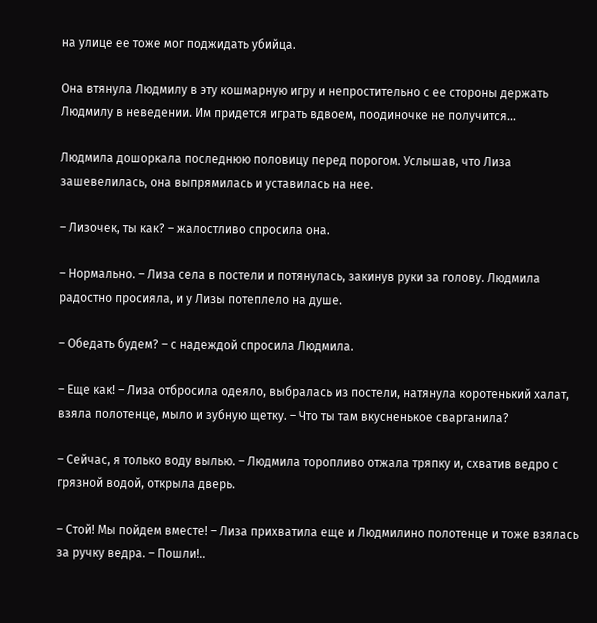на улице ее тоже мог поджидать убийца.

Она втянула Людмилу в эту кошмарную игру и непростительно с ее стороны держать Людмилу в неведении. Им придется играть вдвоем, поодиночке не получится…

Людмила дошоркала последнюю половицу перед порогом. Услышав, что Лиза зашевелилась, она выпрямилась и уставилась на нее.

– Лизочек, ты как? – жалостливо спросила она.

– Нормально. – Лиза села в постели и потянулась, закинув руки за голову. Людмила радостно просияла, и у Лизы потеплело на душе.

– Обедать будем? – с надеждой спросила Людмила.

– Еще как! – Лиза отбросила одеяло, выбралась из постели, натянула коротенький халат, взяла полотенце, мыло и зубную щетку. – Что ты там вкусненькое сварганила?

– Сейчас, я только воду вылью. – Людмила торопливо отжала тряпку и, схватив ведро с грязной водой, открыла дверь.

– Стой! Мы пойдем вместе! – Лиза прихватила еще и Людмилино полотенце и тоже взялась за ручку ведра. – Пошли!..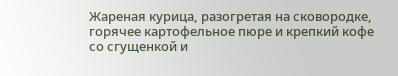Жареная курица, разогретая на сковородке, горячее картофельное пюре и крепкий кофе со сгущенкой и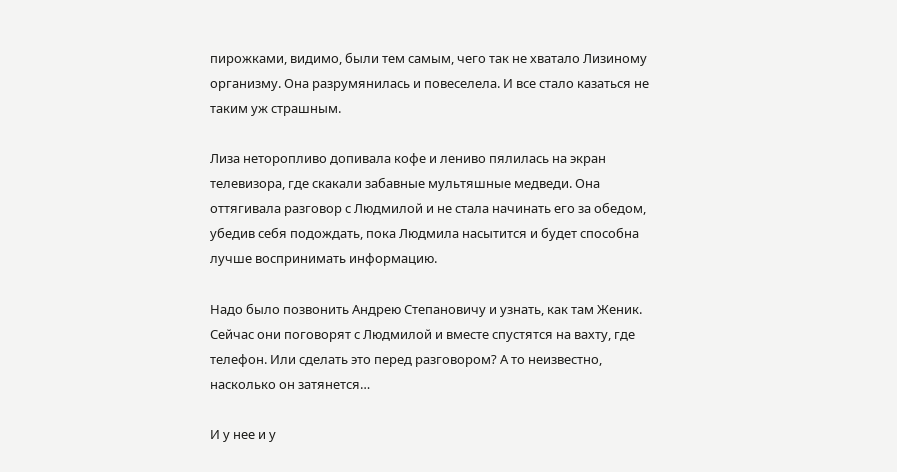пирожками, видимо, были тем самым, чего так не хватало Лизиному организму. Она разрумянилась и повеселела. И все стало казаться не таким уж страшным.

Лиза неторопливо допивала кофе и лениво пялилась на экран телевизора, где скакали забавные мультяшные медведи. Она оттягивала разговор с Людмилой и не стала начинать его за обедом, убедив себя подождать, пока Людмила насытится и будет способна лучше воспринимать информацию.

Надо было позвонить Андрею Степановичу и узнать, как там Женик. Сейчас они поговорят с Людмилой и вместе спустятся на вахту, где телефон. Или сделать это перед разговором? А то неизвестно, насколько он затянется…

И у нее и у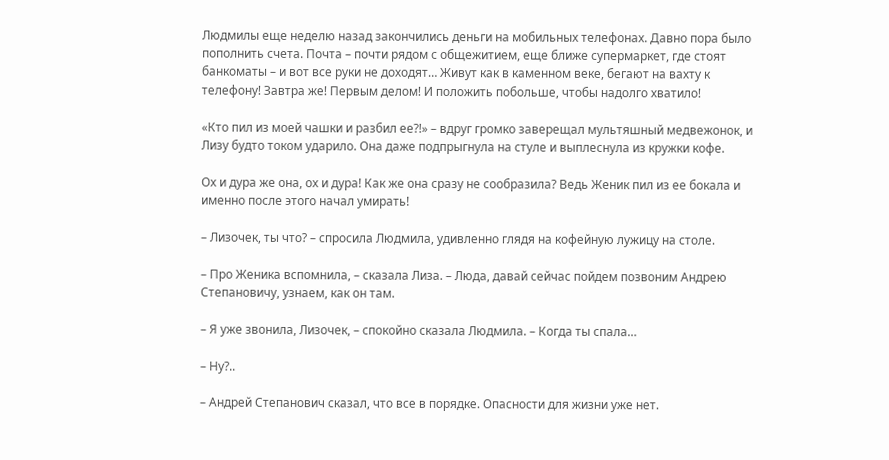Людмилы еще неделю назад закончились деньги на мобильных телефонах. Давно пора было пополнить счета. Почта – почти рядом с общежитием, еще ближе супермаркет, где стоят банкоматы – и вот все руки не доходят… Живут как в каменном веке, бегают на вахту к телефону! Завтра же! Первым делом! И положить побольше, чтобы надолго хватило!

«Кто пил из моей чашки и разбил ее?!» – вдруг громко заверещал мультяшный медвежонок, и Лизу будто током ударило. Она даже подпрыгнула на стуле и выплеснула из кружки кофе.

Ох и дура же она, ох и дура! Как же она сразу не сообразила? Ведь Женик пил из ее бокала и именно после этого начал умирать!

– Лизочек, ты что? – спросила Людмила, удивленно глядя на кофейную лужицу на столе.

– Про Женика вспомнила, – сказала Лиза. – Люда, давай сейчас пойдем позвоним Андрею Степановичу, узнаем, как он там.

– Я уже звонила, Лизочек, – спокойно сказала Людмила. – Когда ты спала…

– Ну?..

– Андрей Степанович сказал, что все в порядке. Опасности для жизни уже нет.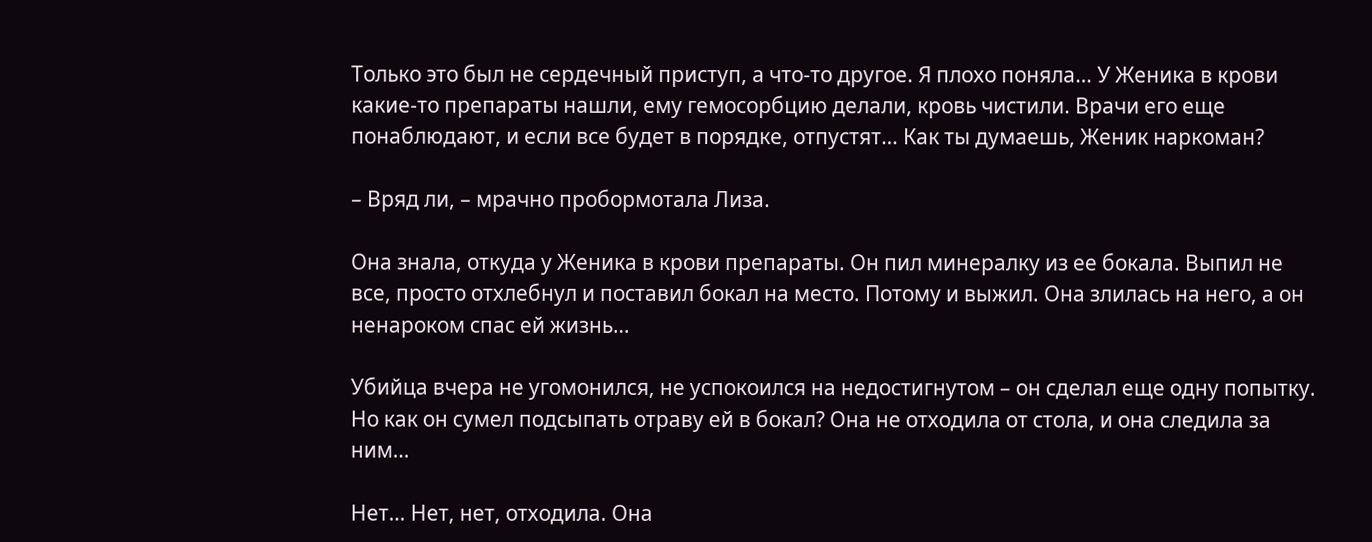Только это был не сердечный приступ, а что-то другое. Я плохо поняла… У Женика в крови какие-то препараты нашли, ему гемосорбцию делали, кровь чистили. Врачи его еще понаблюдают, и если все будет в порядке, отпустят… Как ты думаешь, Женик наркоман?

– Вряд ли, – мрачно пробормотала Лиза.

Она знала, откуда у Женика в крови препараты. Он пил минералку из ее бокала. Выпил не все, просто отхлебнул и поставил бокал на место. Потому и выжил. Она злилась на него, а он ненароком спас ей жизнь…

Убийца вчера не угомонился, не успокоился на недостигнутом – он сделал еще одну попытку. Но как он сумел подсыпать отраву ей в бокал? Она не отходила от стола, и она следила за ним…

Нет… Нет, нет, отходила. Она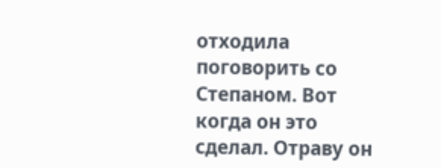отходила поговорить со Степаном. Вот когда он это сделал. Отраву он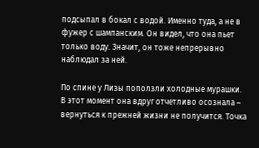подсыпал в бокал с водой. Именно туда, а не в фужер с шампанским. Он видел, что она пьет только воду. Значит, он тоже непрерывно наблюдал за ней.

По спине у Лизы поползли холодные мурашки. В этот момент она вдруг отчетливо осознала – вернуться к прежней жизни не получится. Точка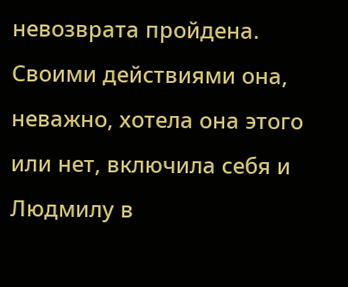невозврата пройдена. Своими действиями она, неважно, хотела она этого или нет, включила себя и Людмилу в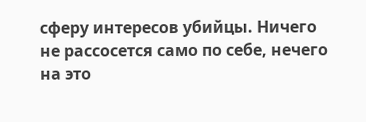сферу интересов убийцы. Ничего не рассосется само по себе, нечего на это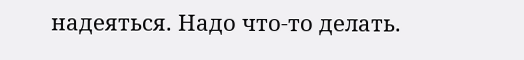надеяться. Надо что-то делать.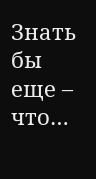Знать бы еще – что…